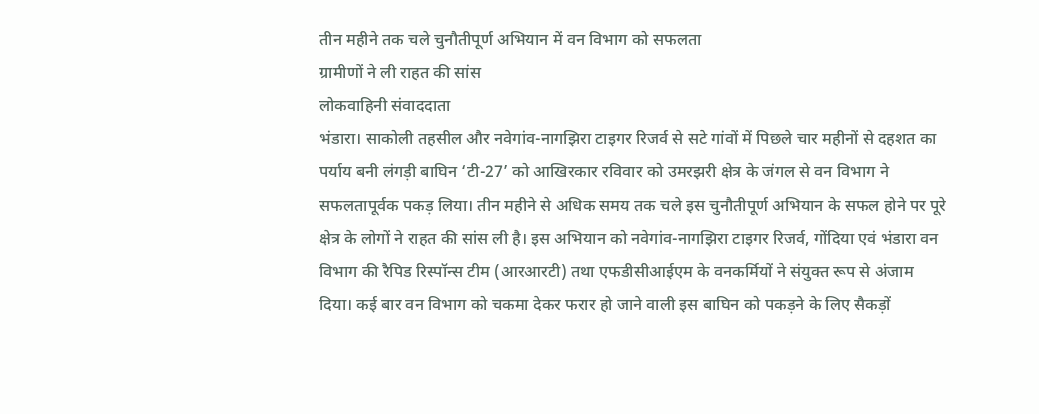तीन महीने तक चले चुनौतीपूर्ण अभियान में वन विभाग को सफलता
ग्रामीणों ने ली राहत की सांस
लोकवाहिनी संवाददाता
भंडारा। साकोली तहसील और नवेगांव-नागझिरा टाइगर रिजर्व से सटे गांवों में पिछले चार महीनों से दहशत का पर्याय बनी लंगड़ी बाघिन ‘टी-27’ को आखिरकार रविवार को उमरझरी क्षेत्र के जंगल से वन विभाग ने सफलतापूर्वक पकड़ लिया। तीन महीने से अधिक समय तक चले इस चुनौतीपूर्ण अभियान के सफल होने पर पूरे क्षेत्र के लोगों ने राहत की सांस ली है। इस अभियान को नवेगांव-नागझिरा टाइगर रिजर्व, गोंदिया एवं भंडारा वन विभाग की रैपिड रिस्पॉन्स टीम (आरआरटी) तथा एफडीसीआईएम के वनकर्मियों ने संयुक्त रूप से अंजाम दिया। कई बार वन विभाग को चकमा देकर फरार हो जाने वाली इस बाघिन को पकड़ने के लिए सैकड़ों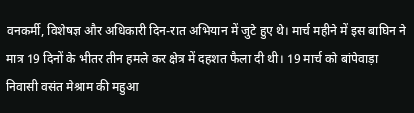वनकर्मी, विशेषज्ञ और अधिकारी दिन-रात अभियान में जुटे हुए थे। मार्च महीने में इस बाघिन ने मात्र 19 दिनों के भीतर तीन हमले कर क्षेत्र में दहशत फैला दी थी। 19 मार्च को बांपेवाड़ा निवासी वसंत मेश्राम की महुआ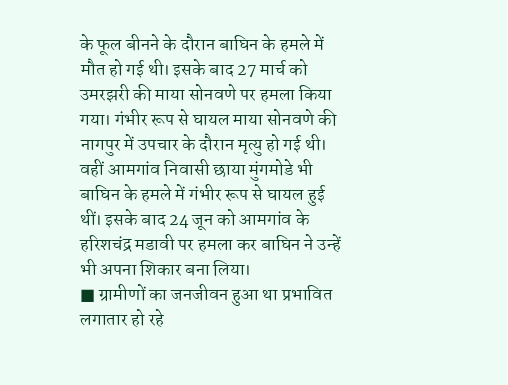के फूल बीनने के दौरान बाघिन के हमले में मौत हो गई थी। इसके बाद 27 मार्च को उमरझरी की माया सोनवणे पर हमला किया गया। गंभीर रूप से घायल माया सोनवणे की नागपुर में उपचार के दौरान मृत्यु हो गई थी। वहीं आमगांव निवासी छाया मुंगमोडे भी बाघिन के हमले में गंभीर रूप से घायल हुई थीं। इसके बाद 24 जून को आमगांव के हरिशचंद्र मडावी पर हमला कर बाघिन ने उन्हें भी अपना शिकार बना लिया।
■ ग्रामीणों का जनजीवन हुआ था प्रभावित
लगातार हो रहे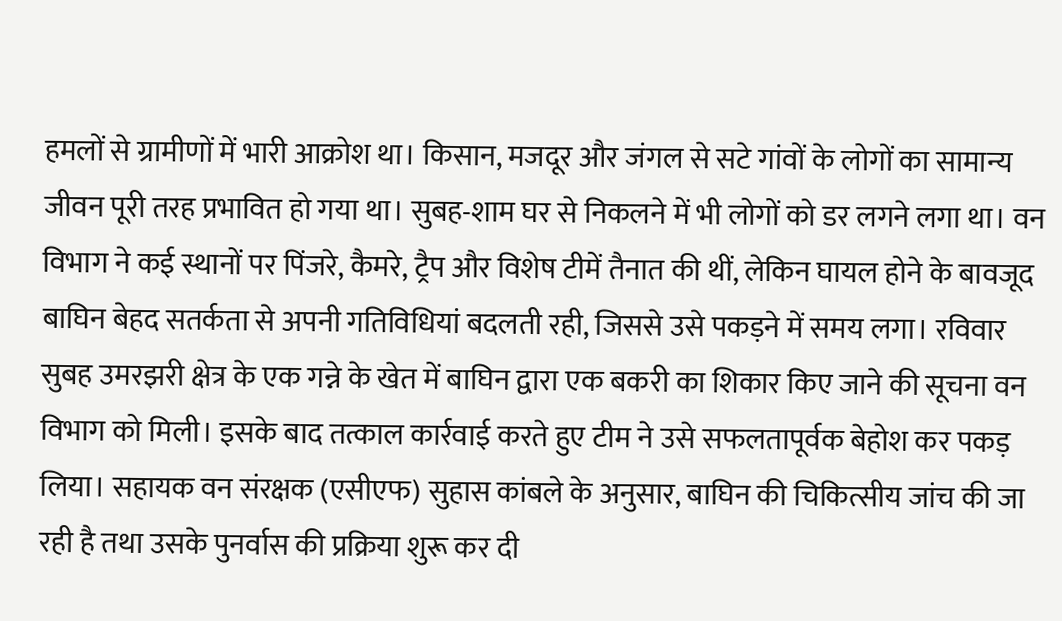हमलों से ग्रामीणों में भारी आक्रोश था। किसान, मजदूर और जंगल से सटे गांवों के लोगों का सामान्य जीवन पूरी तरह प्रभावित हो गया था। सुबह-शाम घर से निकलने में भी लोगों को डर लगने लगा था। वन विभाग ने कई स्थानों पर पिंजरे, कैमरे, ट्रैप और विशेष टीमें तैनात की थीं, लेकिन घायल होने के बावजूद बाघिन बेहद सतर्कता से अपनी गतिविधियां बदलती रही, जिससे उसे पकड़ने में समय लगा। रविवार सुबह उमरझरी क्षेत्र के एक गन्ने के खेत में बाघिन द्वारा एक बकरी का शिकार किए जाने की सूचना वन विभाग को मिली। इसके बाद तत्काल कार्रवाई करते हुए टीम ने उसे सफलतापूर्वक बेहोश कर पकड़ लिया। सहायक वन संरक्षक (एसीएफ) सुहास कांबले के अनुसार, बाघिन की चिकित्सीय जांच की जा रही है तथा उसके पुनर्वास की प्रक्रिया शुरू कर दी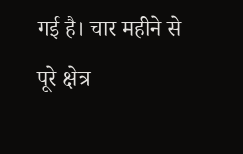गई है। चार महीने से पूरे क्षेत्र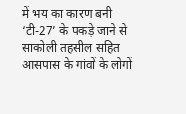में भय का कारण बनी ‘टी-27’ के पकड़े जाने से साकोली तहसील सहित आसपास के गांवों के लोगों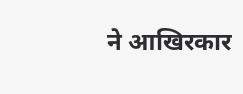ने आखिरकार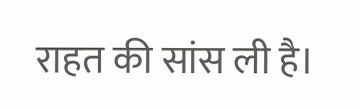राहत की सांस ली है।